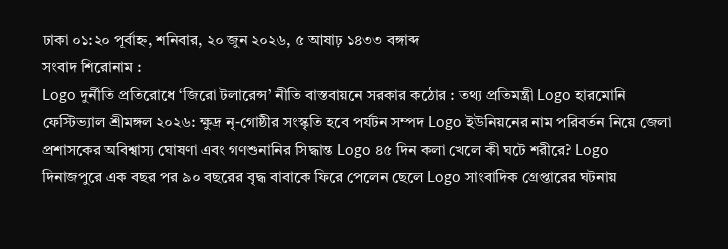ঢাকা ০১:২০ পূর্বাহ্ন, শনিবার, ২০ জুন ২০২৬, ৫ আষাঢ় ১৪৩৩ বঙ্গাব্দ
সংবাদ শিরোনাম :
Logo দুর্নীতি প্রতিরোধে ‘জিরো টলারেন্স’ নীতি বাস্তবায়নে সরকার কঠোর : তথ্য প্রতিমন্ত্রী Logo হারমোনি ফেস্টিভ্যাল শ্রীমঙ্গল ২০২৬: ক্ষুদ্র নৃ-গোষ্ঠীর সংস্কৃতি হবে পর্যটন সম্পদ Logo ইউনিয়নের নাম পরিবর্তন নিয়ে জেলা প্রশাসকের অবিশ্বাস্য ঘোষণা এবং গণশুনানির সিদ্ধান্ত Logo ৪৫ দিন কলা খেলে কী ঘটে শরীরে? Logo দিনাজপুরে এক বছর পর ৯০ বছরের বৃদ্ধ বাবাকে ফিরে পেলেন ছেলে Logo সাংবাদিক গ্রেপ্তারের ঘটনায়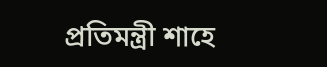প্রতিমন্ত্রী শাহে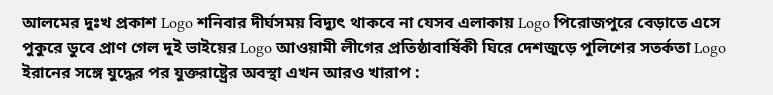আলমের দুঃখ প্রকাশ Logo শনিবার দীর্ঘসময় বিদ্যুৎ থাকবে না যেসব এলাকায় Logo পিরোজপুরে বেড়াতে এসে পুকুরে ডুবে প্রাণ গেল দুই ভাইয়ের Logo আওয়ামী লীগের প্রতিষ্ঠাবার্ষিকী ঘিরে দেশজুড়ে পুলিশের সতর্কতা Logo ইরানের সঙ্গে যুদ্ধের পর যুক্তরাষ্ট্রের অবস্থা এখন আরও খারাপ :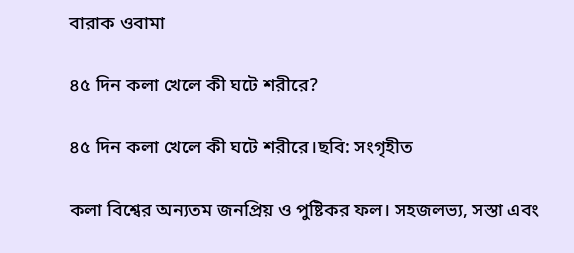বারাক ওবামা

৪৫ দিন কলা খেলে কী ঘটে শরীরে?

৪৫ দিন কলা খেলে কী ঘটে শরীরে।ছবি: সংগৃহীত

কলা বিশ্বের অন্যতম জনপ্রিয় ও পুষ্টিকর ফল। সহজলভ্য, সস্তা এবং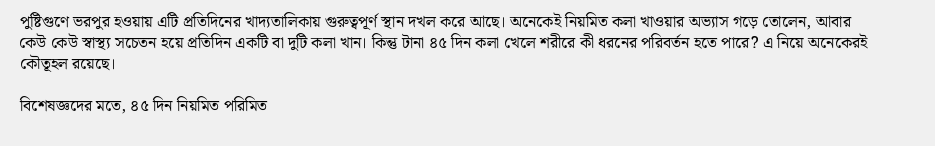পুষ্টিগুণে ভরপুর হওয়ায় এটি প্রতিদিনের খাদ্যতালিকায় গুরুত্বপূর্ণ স্থান দখল করে আছে। অনেকেই নিয়মিত কলা খাওয়ার অভ্যাস গড়ে তোলেন, আবার কেউ কেউ স্বাস্থ্য সচেতন হয়ে প্রতিদিন একটি বা দুটি কলা খান। কিন্তু টানা ৪৫ দিন কলা খেলে শরীরে কী ধরনের পরিবর্তন হতে পারে? এ নিয়ে অনেকেরই কৌতূহল রয়েছে।

বিশেষজ্ঞদের মতে, ৪৫ দিন নিয়মিত পরিমিত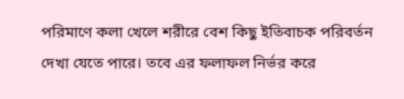পরিমাণে কলা খেলে শরীরে বেশ কিছু ইতিবাচক পরিবর্তন দেখা যেতে পারে। তবে এর ফলাফল নির্ভর করে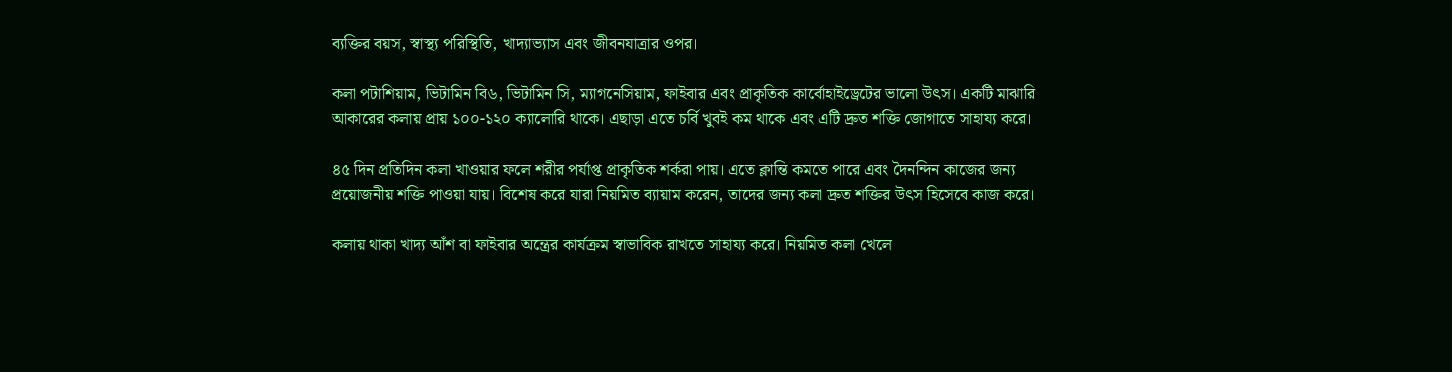ব্যক্তির বয়স, স্বাস্থ্য পরিস্থিতি, খাদ্যাভ্যাস এবং জীবনযাত্রার ওপর।

কলা পটাশিয়াম, ভিটামিন বি৬, ভিটামিন সি, ম্যাগনেসিয়াম, ফাইবার এবং প্রাকৃতিক কার্বোহাইড্রেটের ভালো উৎস। একটি মাঝারি আকারের কলায় প্রায় ১০০-১২০ ক্যালোরি থাকে। এছাড়া এতে চর্বি খুবই কম থাকে এবং এটি দ্রুত শক্তি জোগাতে সাহায্য করে।

৪৫ দিন প্রতিদিন কলা খাওয়ার ফলে শরীর পর্যাপ্ত প্রাকৃতিক শর্করা পায়। এতে ক্লান্তি কমতে পারে এবং দৈনন্দিন কাজের জন্য প্রয়োজনীয় শক্তি পাওয়া যায়। বিশেষ করে যারা নিয়মিত ব্যায়াম করেন, তাদের জন্য কলা দ্রুত শক্তির উৎস হিসেবে কাজ করে।

কলায় থাকা খাদ্য আঁশ বা ফাইবার অন্ত্রের কার্যক্রম স্বাভাবিক রাখতে সাহায্য করে। নিয়মিত কলা খেলে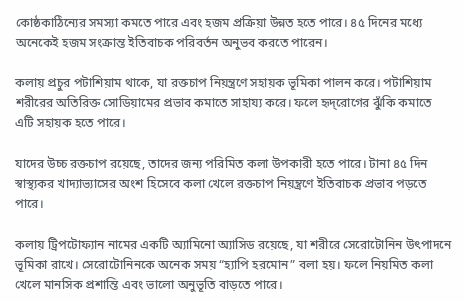কোষ্ঠকাঠিন্যের সমস্যা কমতে পারে এবং হজম প্রক্রিয়া উন্নত হতে পারে। ৪৫ দিনের মধ্যে অনেকেই হজম সংক্রান্ত ইতিবাচক পরিবর্তন অনুভব করতে পারেন।

কলায় প্রচুর পটাশিয়াম থাকে, যা রক্তচাপ নিয়ন্ত্রণে সহায়ক ভূমিকা পালন করে। পটাশিয়াম শরীরের অতিরিক্ত সোডিয়ামের প্রভাব কমাতে সাহায্য করে। ফলে হৃদ্‌রোগের ঝুঁকি কমাতে এটি সহায়ক হতে পারে।

যাদের উচ্চ রক্তচাপ রয়েছে, তাদের জন্য পরিমিত কলা উপকারী হতে পারে। টানা ৪৫ দিন স্বাস্থ্যকর খাদ্যাভ্যাসের অংশ হিসেবে কলা খেলে রক্তচাপ নিয়ন্ত্রণে ইতিবাচক প্রভাব পড়তে পারে।

কলায় ট্রিপটোফ্যান নামের একটি অ্যামিনো অ্যাসিড রয়েছে, যা শরীরে সেরোটোনিন উৎপাদনে ভূমিকা রাখে। সেরোটোনিনকে অনেক সময় “হ্যাপি হরমোন” বলা হয়। ফলে নিয়মিত কলা খেলে মানসিক প্রশান্তি এবং ভালো অনুভূতি বাড়তে পারে।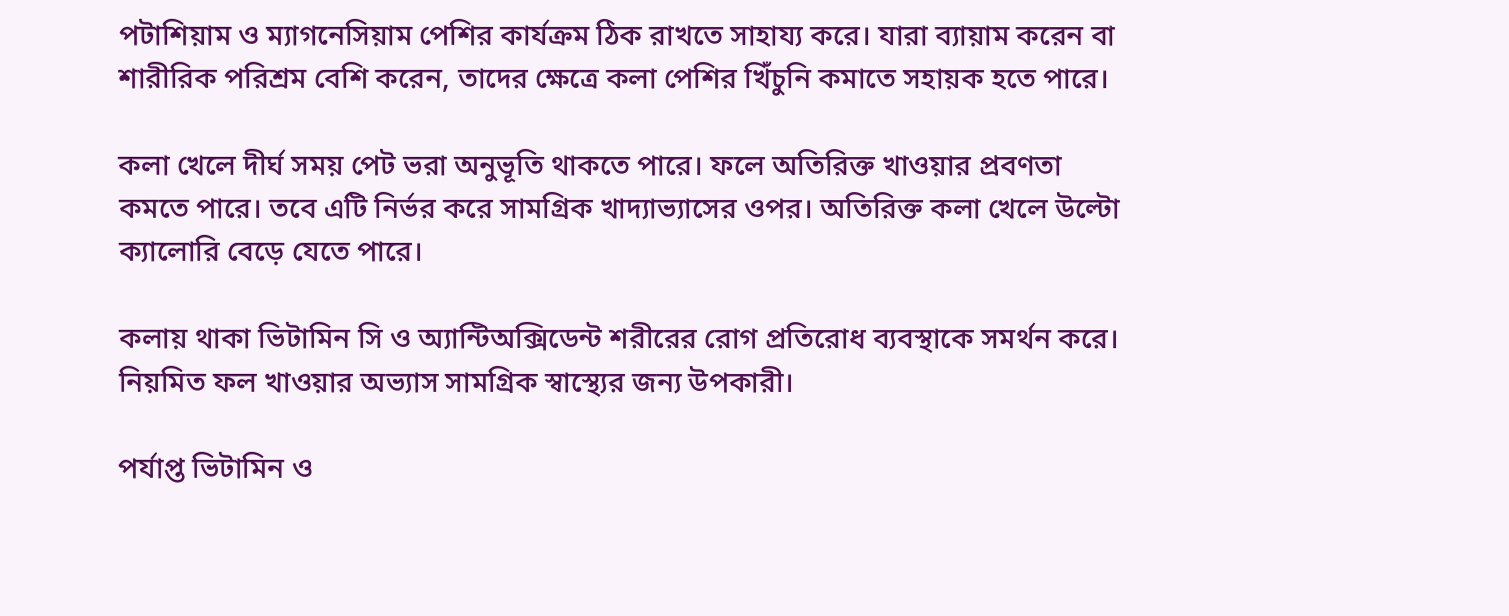পটাশিয়াম ও ম্যাগনেসিয়াম পেশির কার্যক্রম ঠিক রাখতে সাহায্য করে। যারা ব্যায়াম করেন বা শারীরিক পরিশ্রম বেশি করেন, তাদের ক্ষেত্রে কলা পেশির খিঁচুনি কমাতে সহায়ক হতে পারে।

কলা খেলে দীর্ঘ সময় পেট ভরা অনুভূতি থাকতে পারে। ফলে অতিরিক্ত খাওয়ার প্রবণতা কমতে পারে। তবে এটি নির্ভর করে সামগ্রিক খাদ্যাভ্যাসের ওপর। অতিরিক্ত কলা খেলে উল্টো ক্যালোরি বেড়ে যেতে পারে।

কলায় থাকা ভিটামিন সি ও অ্যান্টিঅক্সিডেন্ট শরীরের রোগ প্রতিরোধ ব্যবস্থাকে সমর্থন করে। নিয়মিত ফল খাওয়ার অভ্যাস সামগ্রিক স্বাস্থ্যের জন্য উপকারী।

পর্যাপ্ত ভিটামিন ও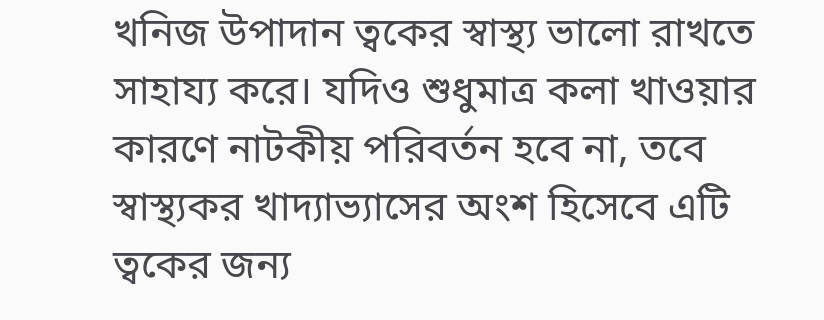খনিজ উপাদান ত্বকের স্বাস্থ্য ভালো রাখতে সাহায্য করে। যদিও শুধুমাত্র কলা খাওয়ার কারণে নাটকীয় পরিবর্তন হবে না, তবে স্বাস্থ্যকর খাদ্যাভ্যাসের অংশ হিসেবে এটি ত্বকের জন্য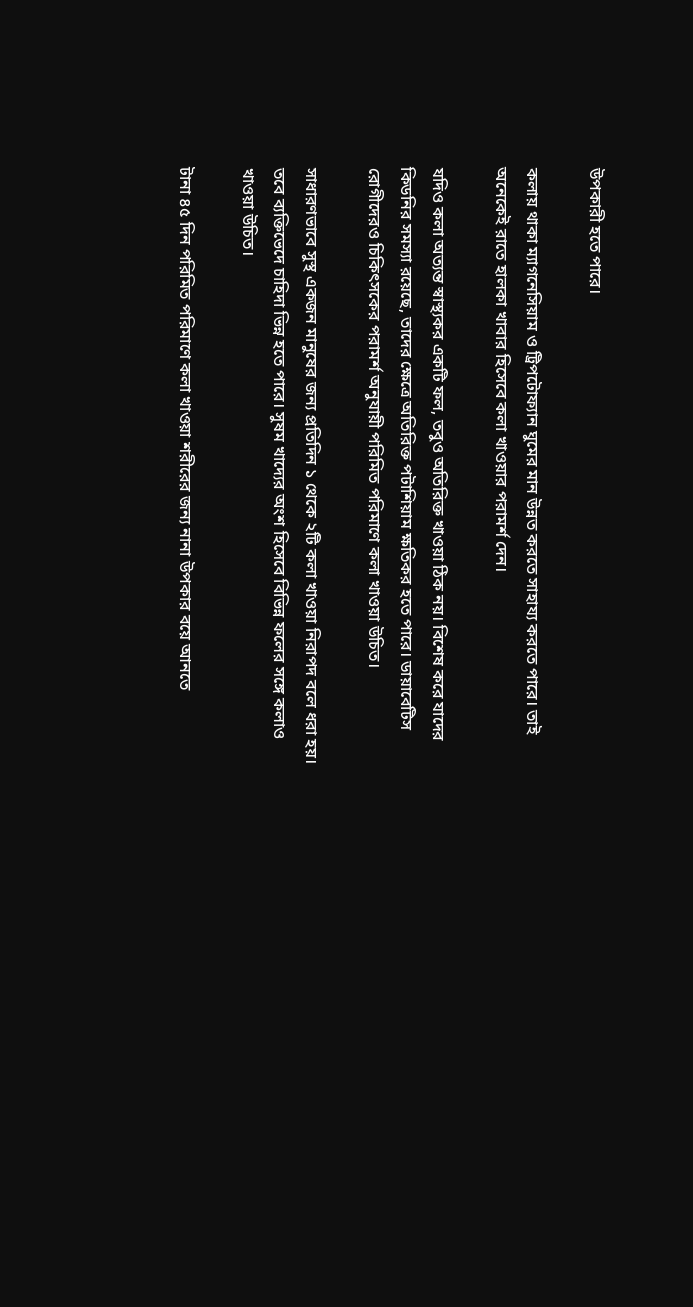উপকারী হতে পারে।

কলায় থাকা ম্যাগনেসিয়াম ও ট্রিপটোফ্যান ঘুমের মান উন্নত করতে সাহায্য করতে পারে। তাই অনেকেই রাতে হালকা খাবার হিসেবে কলা খাওয়ার পরামর্শ দেন।

যদিও কলা অত্যন্ত স্বাস্থ্যকর একটি ফল, তবুও অতিরিক্ত খাওয়া ঠিক নয়। বিশেষ করে যাদের কিডনির সমস্যা রয়েছে, তাদের ক্ষেত্রে অতিরিক্ত পটাশিয়াম ক্ষতিকর হতে পারে। ডায়াবেটিস রোগীদেরও চিকিৎসকের পরামর্শ অনুযায়ী পরিমিত পরিমাণে কলা খাওয়া উচিত।

সাধারণভাবে সুস্থ একজন মানুষের জন্য প্রতিদিন ১ থেকে ২টি কলা খাওয়া নিরাপদ বলে ধরা হয়। তবে ব্যক্তিভেদে চাহিদা ভিন্ন হতে পারে। সুষম খাদ্যের অংশ হিসেবে বিভিন্ন ফলের সঙ্গে কলাও খাওয়া উচিত।

টানা ৪৫ দিন পরিমিত পরিমাণে কলা খাওয়া শরীরের জন্য নানা উপকার বয়ে আনতে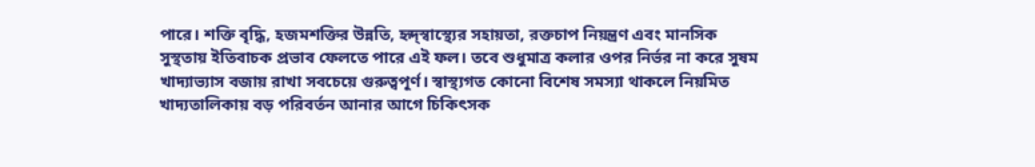পারে। শক্তি বৃদ্ধি, হজমশক্তির উন্নতি, হৃদ্‌স্বাস্থ্যের সহায়তা, রক্তচাপ নিয়ন্ত্রণ এবং মানসিক সুস্থতায় ইতিবাচক প্রভাব ফেলতে পারে এই ফল। তবে শুধুমাত্র কলার ওপর নির্ভর না করে সুষম খাদ্যাভ্যাস বজায় রাখা সবচেয়ে গুরুত্বপূর্ণ। স্বাস্থ্যগত কোনো বিশেষ সমস্যা থাকলে নিয়মিত খাদ্যতালিকায় বড় পরিবর্তন আনার আগে চিকিৎসক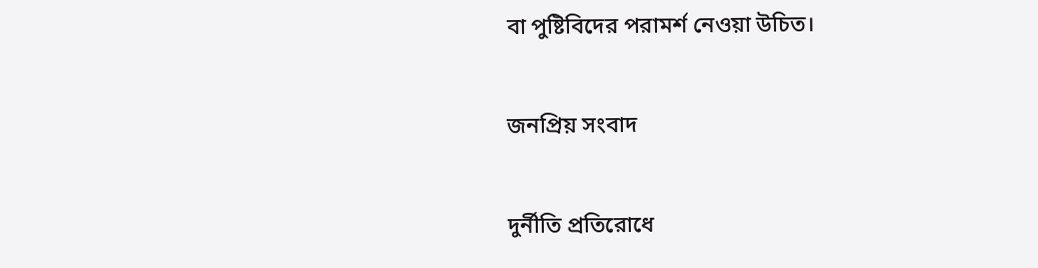বা পুষ্টিবিদের পরামর্শ নেওয়া উচিত।

জনপ্রিয় সংবাদ

দুর্নীতি প্রতিরোধে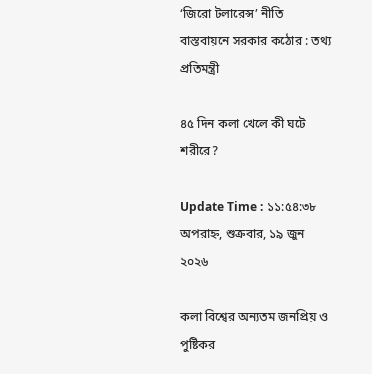‘জিরো টলারেন্স’ নীতি বাস্তবায়নে সরকার কঠোর : তথ্য প্রতিমন্ত্রী

৪৫ দিন কলা খেলে কী ঘটে শরীরে?

Update Time : ১১:৫৪:৩৮ অপরাহ্ন, শুক্রবার, ১৯ জুন ২০২৬

কলা বিশ্বের অন্যতম জনপ্রিয় ও পুষ্টিকর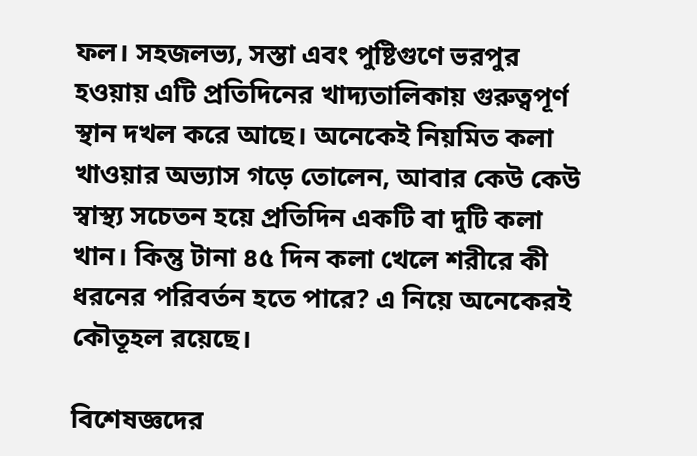ফল। সহজলভ্য, সস্তা এবং পুষ্টিগুণে ভরপুর হওয়ায় এটি প্রতিদিনের খাদ্যতালিকায় গুরুত্বপূর্ণ স্থান দখল করে আছে। অনেকেই নিয়মিত কলা খাওয়ার অভ্যাস গড়ে তোলেন, আবার কেউ কেউ স্বাস্থ্য সচেতন হয়ে প্রতিদিন একটি বা দুটি কলা খান। কিন্তু টানা ৪৫ দিন কলা খেলে শরীরে কী ধরনের পরিবর্তন হতে পারে? এ নিয়ে অনেকেরই কৌতূহল রয়েছে।

বিশেষজ্ঞদের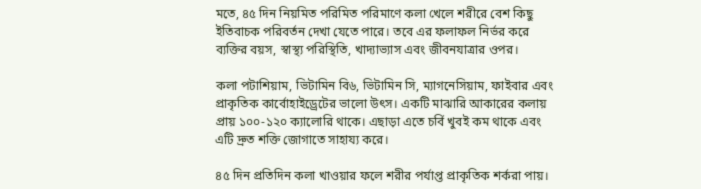মতে, ৪৫ দিন নিয়মিত পরিমিত পরিমাণে কলা খেলে শরীরে বেশ কিছু ইতিবাচক পরিবর্তন দেখা যেতে পারে। তবে এর ফলাফল নির্ভর করে ব্যক্তির বয়স, স্বাস্থ্য পরিস্থিতি, খাদ্যাভ্যাস এবং জীবনযাত্রার ওপর।

কলা পটাশিয়াম, ভিটামিন বি৬, ভিটামিন সি, ম্যাগনেসিয়াম, ফাইবার এবং প্রাকৃতিক কার্বোহাইড্রেটের ভালো উৎস। একটি মাঝারি আকারের কলায় প্রায় ১০০-১২০ ক্যালোরি থাকে। এছাড়া এতে চর্বি খুবই কম থাকে এবং এটি দ্রুত শক্তি জোগাতে সাহায্য করে।

৪৫ দিন প্রতিদিন কলা খাওয়ার ফলে শরীর পর্যাপ্ত প্রাকৃতিক শর্করা পায়।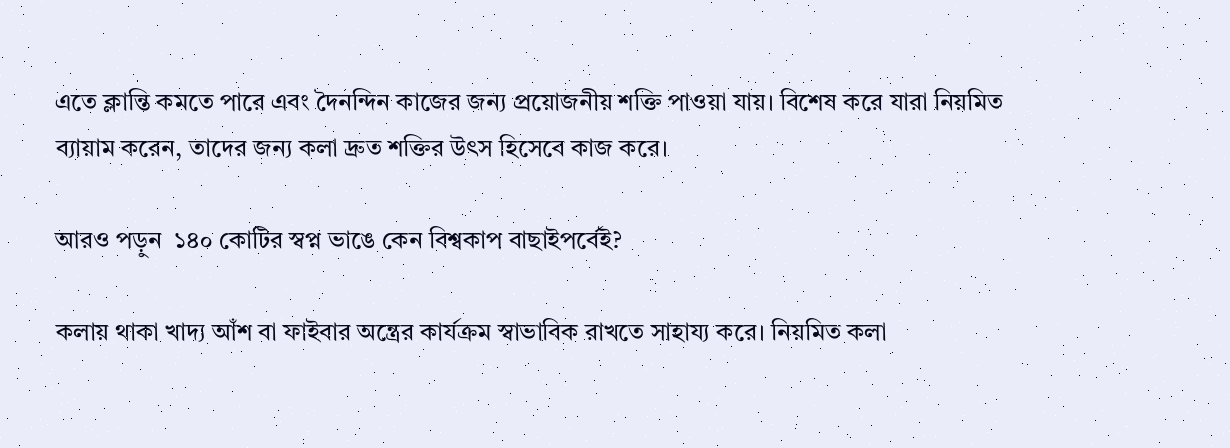এতে ক্লান্তি কমতে পারে এবং দৈনন্দিন কাজের জন্য প্রয়োজনীয় শক্তি পাওয়া যায়। বিশেষ করে যারা নিয়মিত ব্যায়াম করেন, তাদের জন্য কলা দ্রুত শক্তির উৎস হিসেবে কাজ করে।

আরও পড়ুন  ১৪০ কোটির স্বপ্ন ভাঙে কেন বিশ্বকাপ বাছাইপর্বেই?

কলায় থাকা খাদ্য আঁশ বা ফাইবার অন্ত্রের কার্যক্রম স্বাভাবিক রাখতে সাহায্য করে। নিয়মিত কলা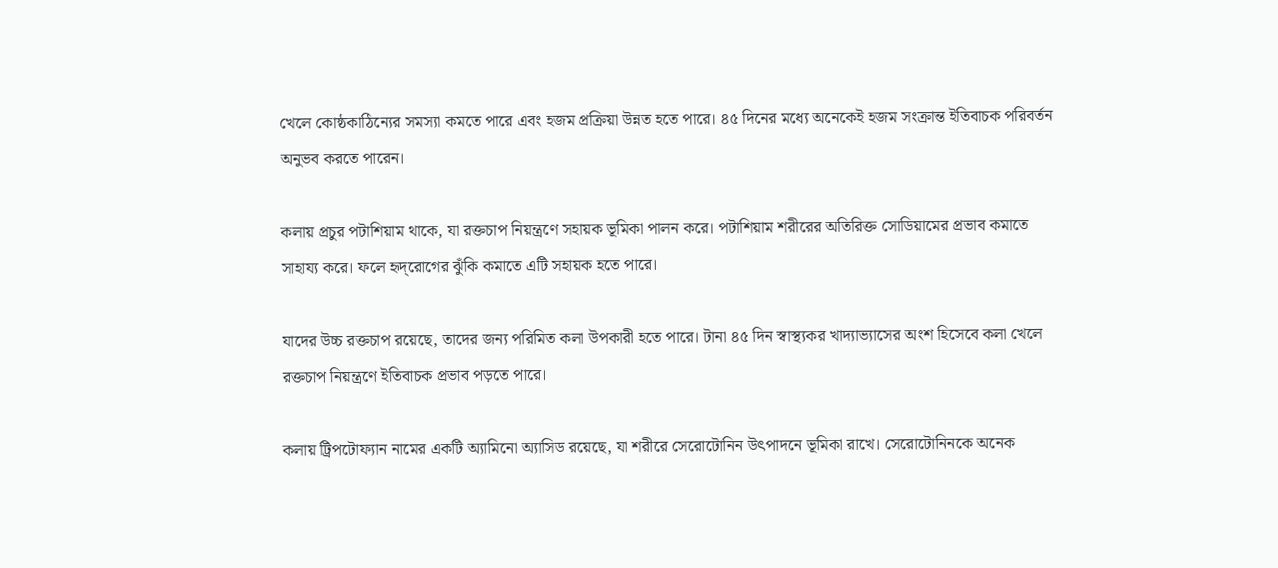খেলে কোষ্ঠকাঠিন্যের সমস্যা কমতে পারে এবং হজম প্রক্রিয়া উন্নত হতে পারে। ৪৫ দিনের মধ্যে অনেকেই হজম সংক্রান্ত ইতিবাচক পরিবর্তন অনুভব করতে পারেন।

কলায় প্রচুর পটাশিয়াম থাকে, যা রক্তচাপ নিয়ন্ত্রণে সহায়ক ভূমিকা পালন করে। পটাশিয়াম শরীরের অতিরিক্ত সোডিয়ামের প্রভাব কমাতে সাহায্য করে। ফলে হৃদ্‌রোগের ঝুঁকি কমাতে এটি সহায়ক হতে পারে।

যাদের উচ্চ রক্তচাপ রয়েছে, তাদের জন্য পরিমিত কলা উপকারী হতে পারে। টানা ৪৫ দিন স্বাস্থ্যকর খাদ্যাভ্যাসের অংশ হিসেবে কলা খেলে রক্তচাপ নিয়ন্ত্রণে ইতিবাচক প্রভাব পড়তে পারে।

কলায় ট্রিপটোফ্যান নামের একটি অ্যামিনো অ্যাসিড রয়েছে, যা শরীরে সেরোটোনিন উৎপাদনে ভূমিকা রাখে। সেরোটোনিনকে অনেক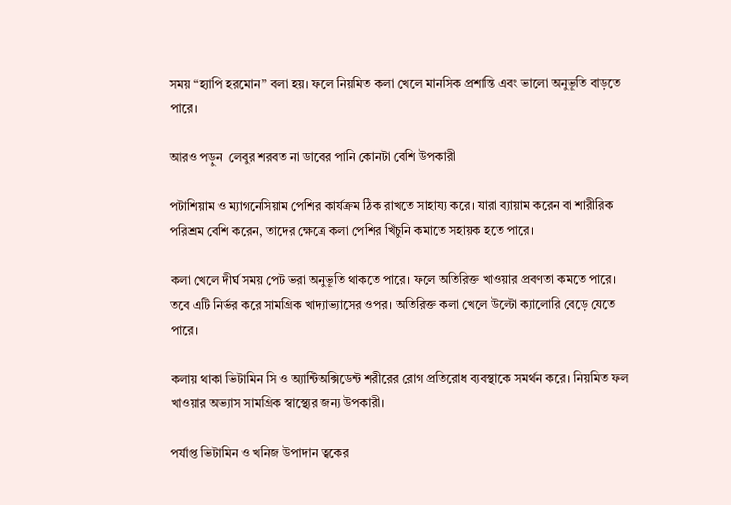সময় “হ্যাপি হরমোন” বলা হয়। ফলে নিয়মিত কলা খেলে মানসিক প্রশান্তি এবং ভালো অনুভূতি বাড়তে পারে।

আরও পড়ুন  লেবুর শরবত না ডাবের পানি কোনটা বেশি উপকারী

পটাশিয়াম ও ম্যাগনেসিয়াম পেশির কার্যক্রম ঠিক রাখতে সাহায্য করে। যারা ব্যায়াম করেন বা শারীরিক পরিশ্রম বেশি করেন, তাদের ক্ষেত্রে কলা পেশির খিঁচুনি কমাতে সহায়ক হতে পারে।

কলা খেলে দীর্ঘ সময় পেট ভরা অনুভূতি থাকতে পারে। ফলে অতিরিক্ত খাওয়ার প্রবণতা কমতে পারে। তবে এটি নির্ভর করে সামগ্রিক খাদ্যাভ্যাসের ওপর। অতিরিক্ত কলা খেলে উল্টো ক্যালোরি বেড়ে যেতে পারে।

কলায় থাকা ভিটামিন সি ও অ্যান্টিঅক্সিডেন্ট শরীরের রোগ প্রতিরোধ ব্যবস্থাকে সমর্থন করে। নিয়মিত ফল খাওয়ার অভ্যাস সামগ্রিক স্বাস্থ্যের জন্য উপকারী।

পর্যাপ্ত ভিটামিন ও খনিজ উপাদান ত্বকের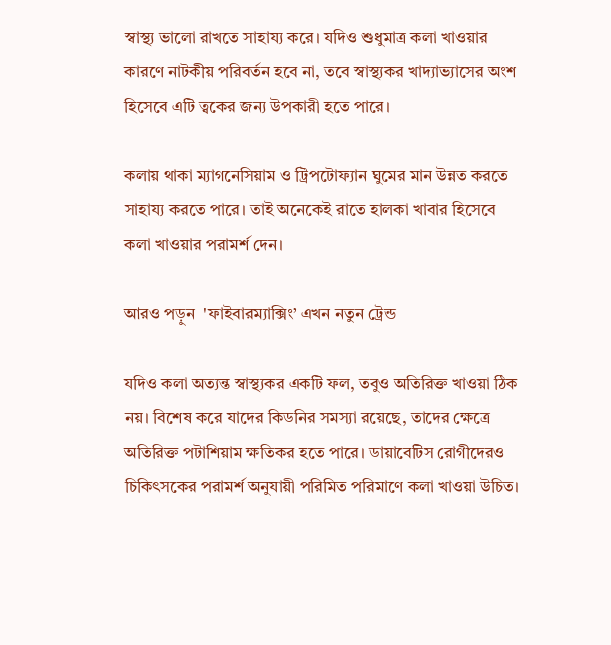স্বাস্থ্য ভালো রাখতে সাহায্য করে। যদিও শুধুমাত্র কলা খাওয়ার কারণে নাটকীয় পরিবর্তন হবে না, তবে স্বাস্থ্যকর খাদ্যাভ্যাসের অংশ হিসেবে এটি ত্বকের জন্য উপকারী হতে পারে।

কলায় থাকা ম্যাগনেসিয়াম ও ট্রিপটোফ্যান ঘুমের মান উন্নত করতে সাহায্য করতে পারে। তাই অনেকেই রাতে হালকা খাবার হিসেবে কলা খাওয়ার পরামর্শ দেন।

আরও পড়ুন  'ফাইবারম্যাক্সিং’ এখন নতুন ট্রেন্ড

যদিও কলা অত্যন্ত স্বাস্থ্যকর একটি ফল, তবুও অতিরিক্ত খাওয়া ঠিক নয়। বিশেষ করে যাদের কিডনির সমস্যা রয়েছে, তাদের ক্ষেত্রে অতিরিক্ত পটাশিয়াম ক্ষতিকর হতে পারে। ডায়াবেটিস রোগীদেরও চিকিৎসকের পরামর্শ অনুযায়ী পরিমিত পরিমাণে কলা খাওয়া উচিত।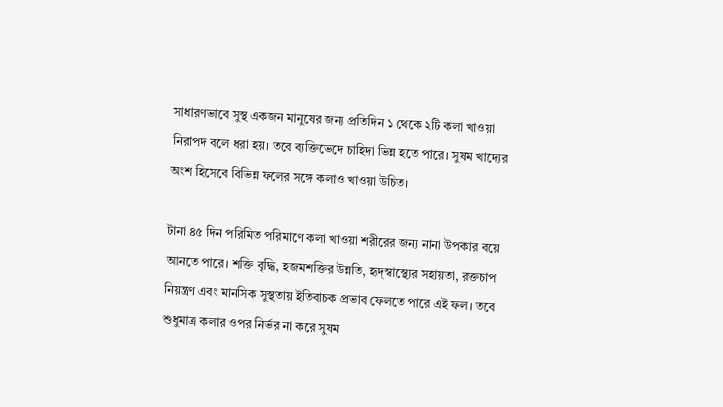সাধারণভাবে সুস্থ একজন মানুষের জন্য প্রতিদিন ১ থেকে ২টি কলা খাওয়া নিরাপদ বলে ধরা হয়। তবে ব্যক্তিভেদে চাহিদা ভিন্ন হতে পারে। সুষম খাদ্যের অংশ হিসেবে বিভিন্ন ফলের সঙ্গে কলাও খাওয়া উচিত।

টানা ৪৫ দিন পরিমিত পরিমাণে কলা খাওয়া শরীরের জন্য নানা উপকার বয়ে আনতে পারে। শক্তি বৃদ্ধি, হজমশক্তির উন্নতি, হৃদ্‌স্বাস্থ্যের সহায়তা, রক্তচাপ নিয়ন্ত্রণ এবং মানসিক সুস্থতায় ইতিবাচক প্রভাব ফেলতে পারে এই ফল। তবে শুধুমাত্র কলার ওপর নির্ভর না করে সুষম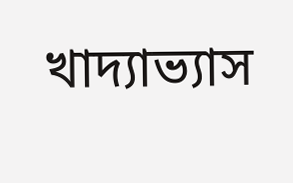খাদ্যাভ্যাস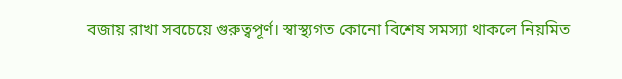বজায় রাখা সবচেয়ে গুরুত্বপূর্ণ। স্বাস্থ্যগত কোনো বিশেষ সমস্যা থাকলে নিয়মিত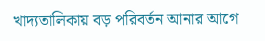খাদ্যতালিকায় বড় পরিবর্তন আনার আগে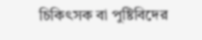চিকিৎসক বা পুষ্টিবিদের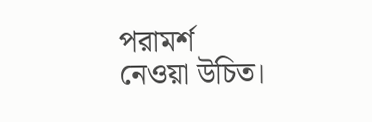পরামর্শ নেওয়া উচিত।